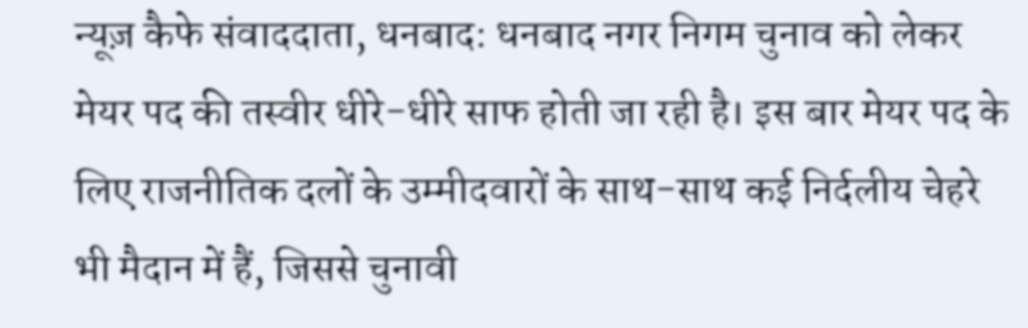न्यूज़ कैफे संवाददाता, धनबाद: धनबाद नगर निगम चुनाव को लेकर मेयर पद की तस्वीर धीरे-धीरे साफ होती जा रही है। इस बार मेयर पद के लिए राजनीतिक दलों के उम्मीदवारों के साथ-साथ कई निर्दलीय चेहरे भी मैदान में हैं, जिससे चुनावी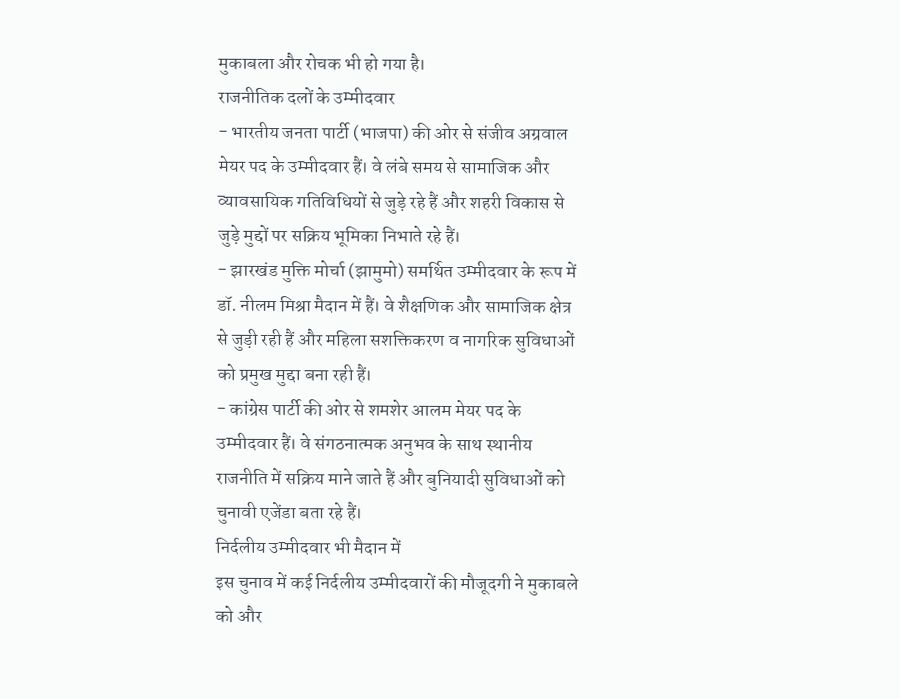मुकाबला और रोचक भी हो गया है।
राजनीतिक दलों के उम्मीदवार
- भारतीय जनता पार्टी (भाजपा) की ओर से संजीव अग्रवाल मेयर पद के उम्मीदवार हैं। वे लंबे समय से सामाजिक और व्यावसायिक गतिविधियों से जुड़े रहे हैं और शहरी विकास से जुड़े मुद्दों पर सक्रिय भूमिका निभाते रहे हैं।
- झारखंड मुक्ति मोर्चा (झामुमो) समर्थित उम्मीदवार के रूप में डॉ. नीलम मिश्रा मैदान में हैं। वे शैक्षणिक और सामाजिक क्षेत्र से जुड़ी रही हैं और महिला सशक्तिकरण व नागरिक सुविधाओं को प्रमुख मुद्दा बना रही हैं।
- कांग्रेस पार्टी की ओर से शमशेर आलम मेयर पद के उम्मीदवार हैं। वे संगठनात्मक अनुभव के साथ स्थानीय राजनीति में सक्रिय माने जाते हैं और बुनियादी सुविधाओं को चुनावी एजेंडा बता रहे हैं।
निर्दलीय उम्मीदवार भी मैदान में
इस चुनाव में कई निर्दलीय उम्मीदवारों की मौजूदगी ने मुकाबले को और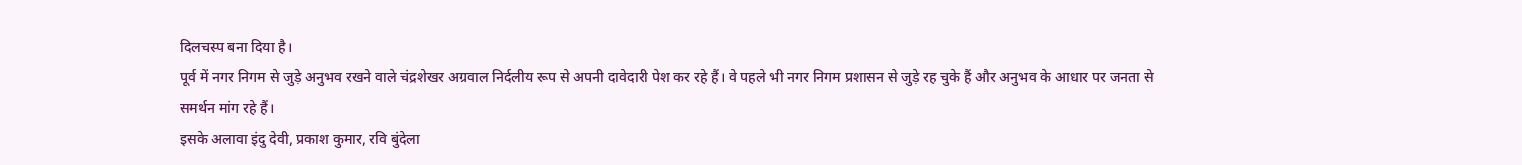दिलचस्प बना दिया है।
पूर्व में नगर निगम से जुड़े अनुभव रखने वाले चंद्रशेखर अग्रवाल निर्दलीय रूप से अपनी दावेदारी पेश कर रहे हैं। वे पहले भी नगर निगम प्रशासन से जुड़े रह चुके हैं और अनुभव के आधार पर जनता से समर्थन मांग रहे हैं।
इसके अलावा इंदु देवी, प्रकाश कुमार, रवि बुंदेला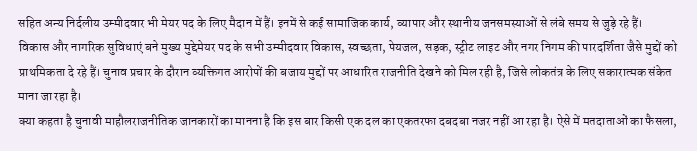सहित अन्य निर्दलीय उम्मीदवार भी मेयर पद के लिए मैदान में हैं। इनमें से कई सामाजिक कार्य, व्यापार और स्थानीय जनसमस्याओं से लंबे समय से जुड़े रहे हैं।
विकास और नागरिक सुविधाएं बने मुख्य मुद्देमेयर पद के सभी उम्मीदवार विकास, स्वच्छता, पेयजल, सड़क, स्ट्रीट लाइट और नगर निगम की पारदर्शिता जैसे मुद्दों को प्राथमिकता दे रहे हैं। चुनाव प्रचार के दौरान व्यक्तिगत आरोपों की बजाय मुद्दों पर आधारित राजनीति देखने को मिल रही है, जिसे लोकतंत्र के लिए सकारात्मक संकेत माना जा रहा है।
क्या कहता है चुनावी माहौलराजनीतिक जानकारों का मानना है कि इस बार किसी एक दल का एकतरफा दबदबा नजर नहीं आ रहा है। ऐसे में मतदाताओं का फैसला,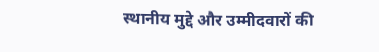स्थानीय मुद्दे और उम्मीदवारों की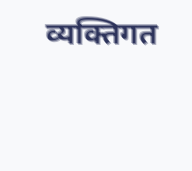व्यक्तिगत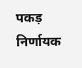पकड़ निर्णायक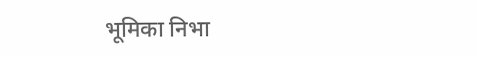भूमिका निभा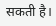सकती है।